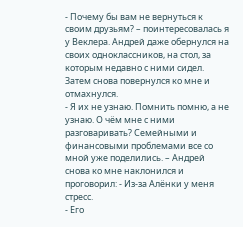- Почему бы вам не вернуться к своим друзьям? – поинтересовалась я у Веклера. Андрей даже обернулся на своих одноклассников, на стол, за которым недавно с ними сидел. Затем снова повернулся ко мне и отмахнулся.
- Я их не узнаю. Помнить помню, а не узнаю. О чём мне с ними разговаривать? Семейными и финансовыми проблемами все со мной уже поделились. – Андрей снова ко мне наклонился и проговорил: - Из-за Алёнки у меня стресс.
- Его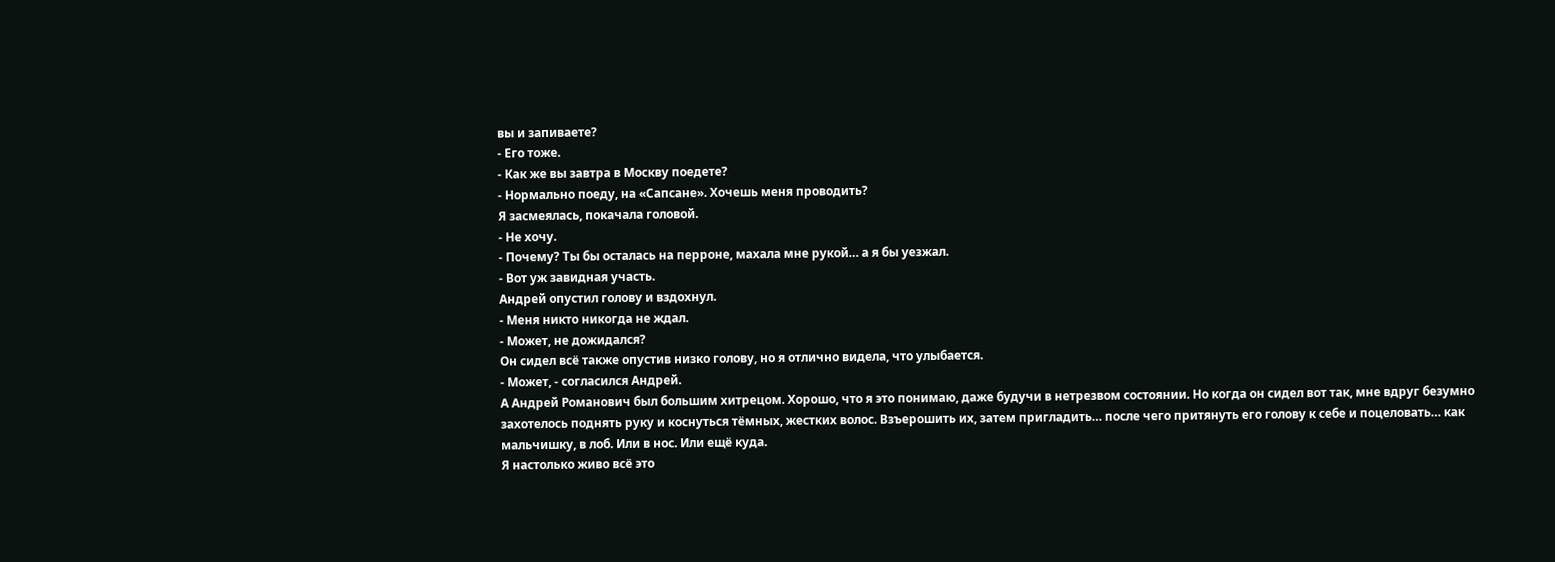вы и запиваете?
- Его тоже.
- Как же вы завтра в Москву поедете?
- Нормально поеду, на «Сапсане». Хочешь меня проводить?
Я засмеялась, покачала головой.
- Не хочу.
- Почему? Ты бы осталась на перроне, махала мне рукой… а я бы уезжал.
- Вот уж завидная участь.
Андрей опустил голову и вздохнул.
- Меня никто никогда не ждал.
- Может, не дожидался?
Он сидел всё также опустив низко голову, но я отлично видела, что улыбается.
- Может, - согласился Андрей.
А Андрей Романович был большим хитрецом. Хорошо, что я это понимаю, даже будучи в нетрезвом состоянии. Но когда он сидел вот так, мне вдруг безумно захотелось поднять руку и коснуться тёмных, жестких волос. Взъерошить их, затем пригладить… после чего притянуть его голову к себе и поцеловать… как мальчишку, в лоб. Или в нос. Или ещё куда.
Я настолько живо всё это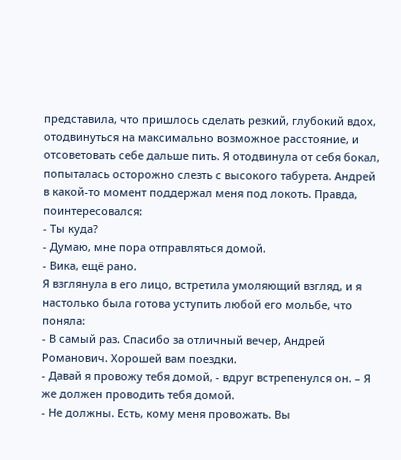представила, что пришлось сделать резкий, глубокий вдох, отодвинуться на максимально возможное расстояние, и отсоветовать себе дальше пить. Я отодвинула от себя бокал, попыталась осторожно слезть с высокого табурета. Андрей в какой-то момент поддержал меня под локоть. Правда, поинтересовался:
- Ты куда?
- Думаю, мне пора отправляться домой.
- Вика, ещё рано.
Я взглянула в его лицо, встретила умоляющий взгляд, и я настолько была готова уступить любой его мольбе, что поняла:
- В самый раз. Спасибо за отличный вечер, Андрей Романович. Хорошей вам поездки.
- Давай я провожу тебя домой, - вдруг встрепенулся он. – Я же должен проводить тебя домой.
- Не должны. Есть, кому меня провожать. Вы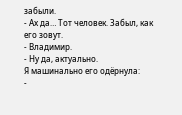забыли.
- Ах да… Тот человек. Забыл, как его зовут.
- Владимир.
- Ну да, актуально.
Я машинально его одёрнула:
-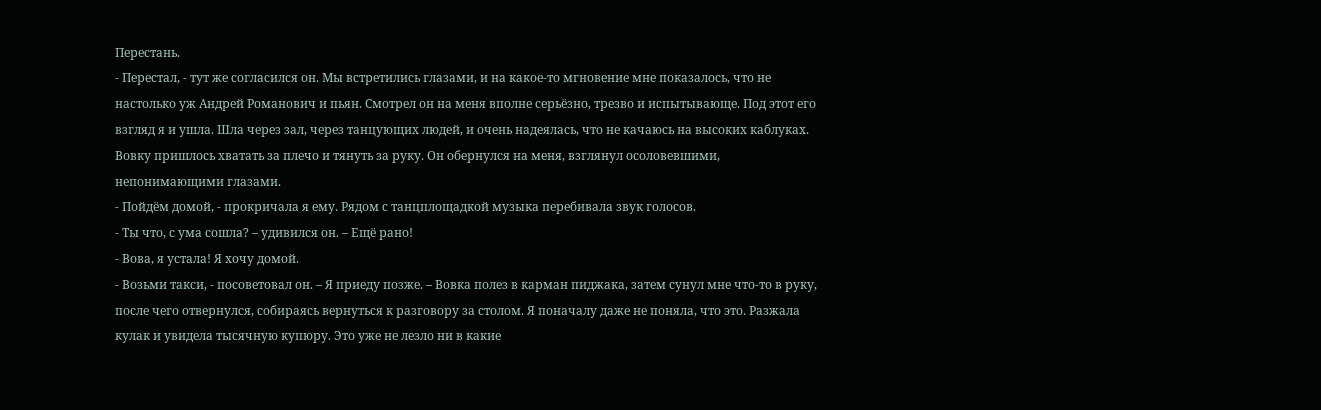Перестань.
- Перестал, - тут же согласился он. Мы встретились глазами, и на какое-то мгновение мне показалось, что не настолько уж Андрей Романович и пьян. Смотрел он на меня вполне серьёзно, трезво и испытывающе. Под этот его взгляд я и ушла. Шла через зал, через танцующих людей, и очень надеялась, что не качаюсь на высоких каблуках.
Вовку пришлось хватать за плечо и тянуть за руку. Он обернулся на меня, взглянул осоловевшими, непонимающими глазами.
- Пойдём домой, - прокричала я ему. Рядом с танцплощадкой музыка перебивала звук голосов.
- Ты что, с ума сошла? – удивился он. – Ещё рано!
- Вова, я устала! Я хочу домой.
- Возьми такси, - посоветовал он. – Я приеду позже. – Вовка полез в карман пиджака, затем сунул мне что-то в руку, после чего отвернулся, собираясь вернуться к разговору за столом. Я поначалу даже не поняла, что это. Разжала кулак и увидела тысячную купюру. Это уже не лезло ни в какие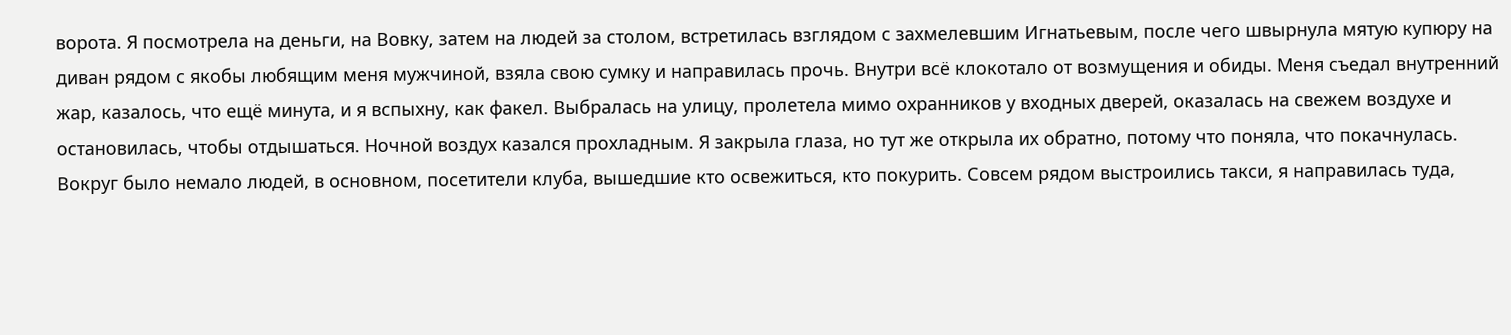ворота. Я посмотрела на деньги, на Вовку, затем на людей за столом, встретилась взглядом с захмелевшим Игнатьевым, после чего швырнула мятую купюру на диван рядом с якобы любящим меня мужчиной, взяла свою сумку и направилась прочь. Внутри всё клокотало от возмущения и обиды. Меня съедал внутренний жар, казалось, что ещё минута, и я вспыхну, как факел. Выбралась на улицу, пролетела мимо охранников у входных дверей, оказалась на свежем воздухе и остановилась, чтобы отдышаться. Ночной воздух казался прохладным. Я закрыла глаза, но тут же открыла их обратно, потому что поняла, что покачнулась. Вокруг было немало людей, в основном, посетители клуба, вышедшие кто освежиться, кто покурить. Совсем рядом выстроились такси, я направилась туда,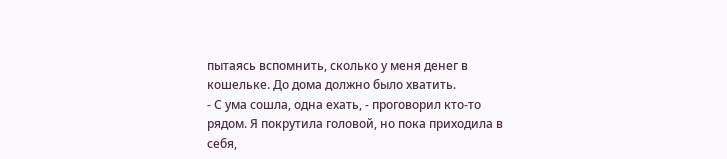пытаясь вспомнить, сколько у меня денег в кошельке. До дома должно было хватить.
- С ума сошла, одна ехать, - проговорил кто-то рядом. Я покрутила головой, но пока приходила в себя,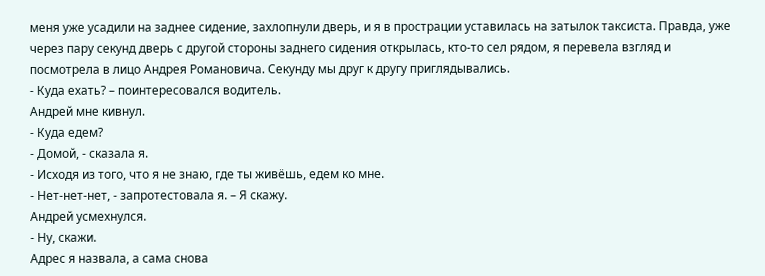меня уже усадили на заднее сидение, захлопнули дверь, и я в прострации уставилась на затылок таксиста. Правда, уже через пару секунд дверь с другой стороны заднего сидения открылась, кто-то сел рядом, я перевела взгляд и посмотрела в лицо Андрея Романовича. Секунду мы друг к другу приглядывались.
- Куда ехать? – поинтересовался водитель.
Андрей мне кивнул.
- Куда едем?
- Домой, - сказала я.
- Исходя из того, что я не знаю, где ты живёшь, едем ко мне.
- Нет-нет-нет, - запротестовала я. – Я скажу.
Андрей усмехнулся.
- Ну, скажи.
Адрес я назвала, а сама снова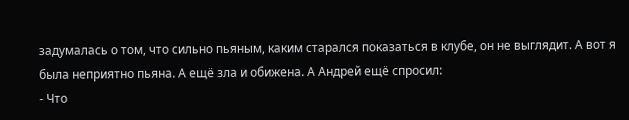задумалась о том, что сильно пьяным, каким старался показаться в клубе, он не выглядит. А вот я была неприятно пьяна. А ещё зла и обижена. А Андрей ещё спросил:
- Что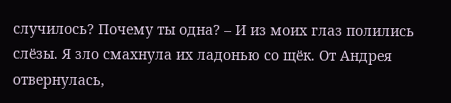случилось? Почему ты одна? – И из моих глаз полились слёзы. Я зло смахнула их ладонью со щёк. От Андрея отвернулась,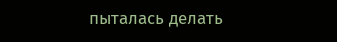пыталась делать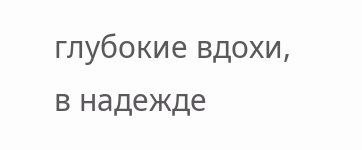глубокие вдохи, в надежде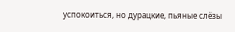успокоиться, но дурацкие, пьяные слёзы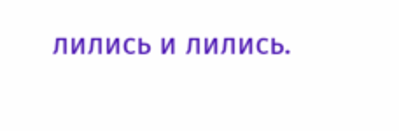лились и лились.